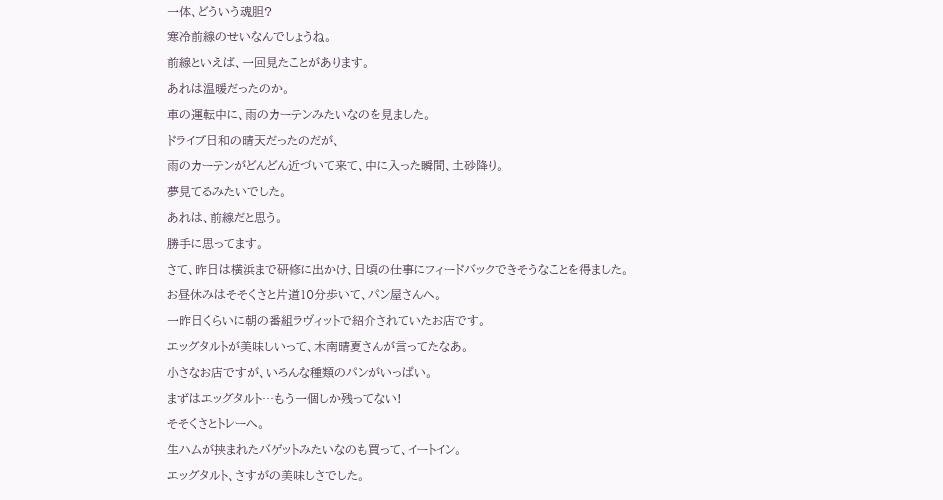一体、どういう魂胆?
寒冷前線のせいなんでしょうね。
前線といえば、一回見たことがあります。
あれは温暖だったのか。
車の運転中に、雨のカーテンみたいなのを見ました。
ドライブ日和の晴天だったのだが、
雨のカーテンがどんどん近づいて来て、中に入った瞬間、土砂降り。
夢見てるみたいでした。
あれは、前線だと思う。
勝手に思ってます。
さて、昨日は横浜まで研修に出かけ、日頃の仕事にフィードバックできそうなことを得ました。
お昼休みはそそくさと片道10分歩いて、パン屋さんへ。
一昨日くらいに朝の番組ラヴィットで紹介されていたお店です。
エッグタルトが美味しいって、木南晴夏さんが言ってたなあ。
小さなお店ですが、いろんな種類のパンがいっぱい。
まずはエッグタルト…もう一個しか残ってない!
そそくさとトレーへ。
生ハムが挟まれたバゲットみたいなのも買って、イートイン。
エッグタルト、さすがの美味しさでした。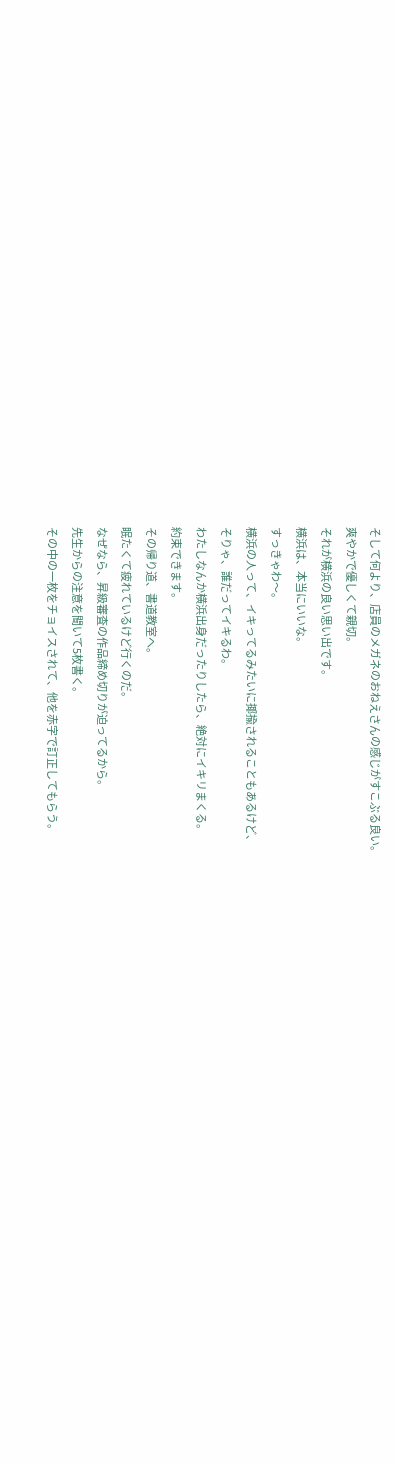そして何より、店員のメガネのおねえさんの感じがすこぶる良い。
爽やかで優しくて親切。
それが横浜の良い思い出です。
横浜は、本当にいいな。
すっきゃわ〜。
横浜の人って、イキってるみたいに揶揄されることもあるけど、
そりゃ、誰だってイキるわ。
わたしなんか横浜出身だったりしたら、絶対にイキリまくる。
約束できます。
その帰り道、書道教室へ。
眠たくて疲れているけど行くのだ。
なぜなら、昇級審査の作品締め切りが迫ってるから。
先生からの注意を聞いて5枚書く。
その中の一枚をチョイスされて、他を赤字で訂正してもらう。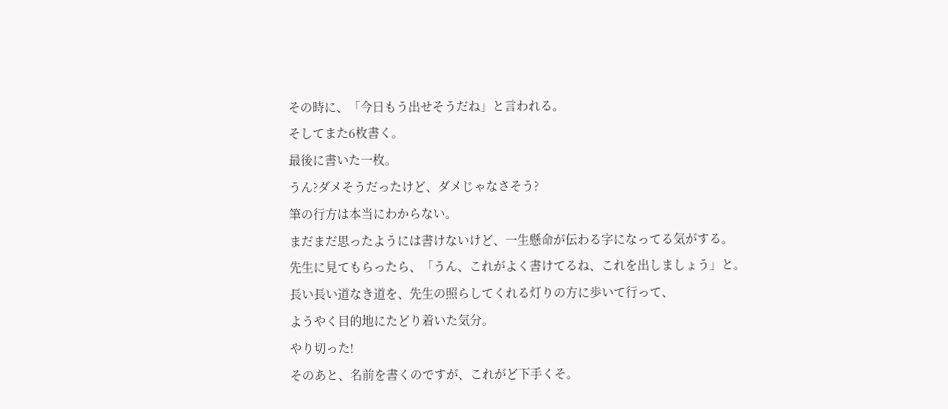その時に、「今日もう出せそうだね」と言われる。
そしてまた6枚書く。
最後に書いた一枚。
うん?ダメそうだったけど、ダメじゃなさそう?
筆の行方は本当にわからない。
まだまだ思ったようには書けないけど、一生懸命が伝わる字になってる気がする。
先生に見てもらったら、「うん、これがよく書けてるね、これを出しましょう」と。
長い長い道なき道を、先生の照らしてくれる灯りの方に歩いて行って、
ようやく目的地にたどり着いた気分。
やり切った!
そのあと、名前を書くのですが、これがど下手くそ。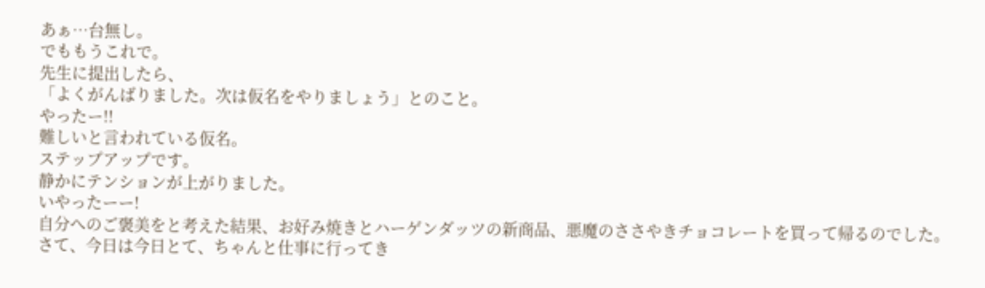あぁ…台無し。
でももうこれで。
先生に提出したら、
「よくがんばりました。次は仮名をやりましょう」とのこと。
やったー!!
難しいと言われている仮名。
ステップアップです。
静かにテンションが上がりました。
いやったーー!
自分へのご褒美をと考えた結果、お好み焼きとハーゲンダッツの新商品、悪魔のささやきチョコレートを買って帰るのでした。
さて、今日は今日とて、ちゃんと仕事に行ってき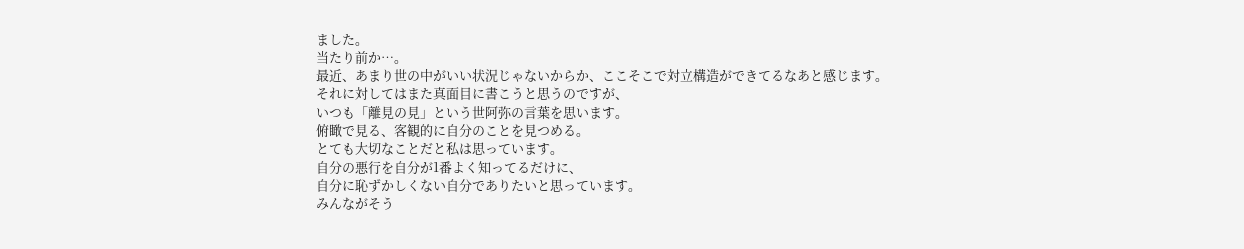ました。
当たり前か…。
最近、あまり世の中がいい状況じゃないからか、ここそこで対立構造ができてるなあと感じます。
それに対してはまた真面目に書こうと思うのですが、
いつも「離見の見」という世阿弥の言葉を思います。
俯瞰で見る、客観的に自分のことを見つめる。
とても大切なことだと私は思っています。
自分の悪行を自分が1番よく知ってるだけに、
自分に恥ずかしくない自分でありたいと思っています。
みんながそう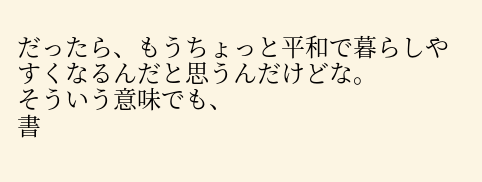だったら、もうちょっと平和で暮らしやすくなるんだと思うんだけどな。
そういう意味でも、
書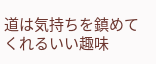道は気持ちを鎮めてくれるいい趣味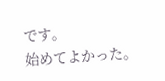です。
始めてよかった。